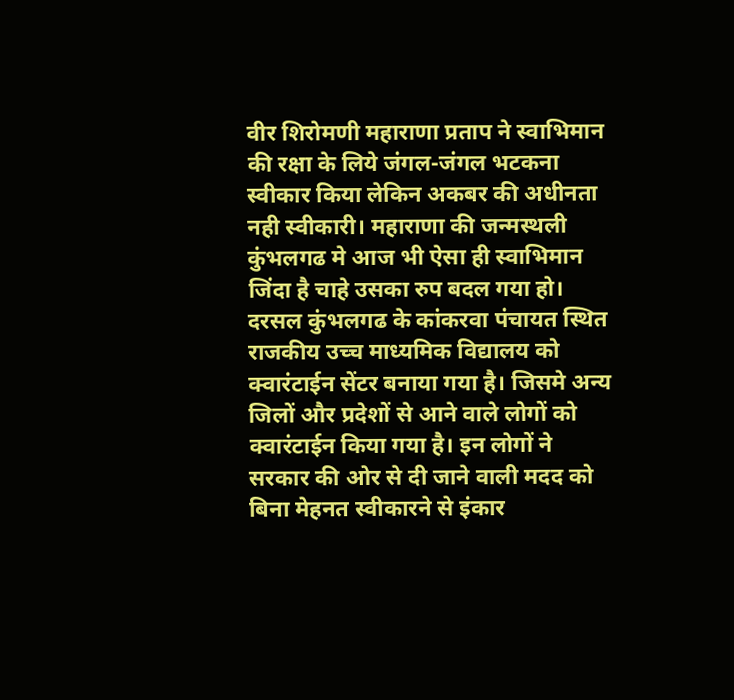वीर शिरोमणी महाराणा प्रताप ने स्वाभिमान की रक्षा के लिये जंगल-जंगल भटकना स्वीकार किया लेकिन अकबर की अधीनता नही स्वीकारी। महाराणा की जन्मस्थली कुंभलगढ मे आज भी ऐसा ही स्वाभिमान जिंदा है चाहे उसका रुप बदल गया हो। दरसल कुंभलगढ के कांकरवा पंचायत स्थित राजकीय उच्च माध्यमिक विद्यालय को क्वारंटाईन सेंटर बनाया गया है। जिसमे अन्य जिलों और प्रदेशों से आने वाले लोगों को क्वारंटाईन किया गया है। इन लोगों ने सरकार की ओर से दी जाने वाली मदद को बिना मेहनत स्वीकारने से इंकार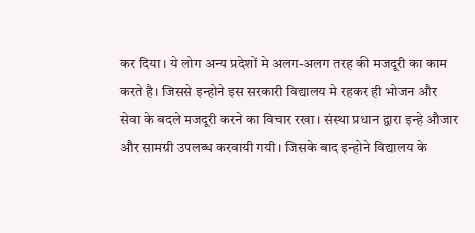कर दिया। ये लोग अन्य प्रदेशों मे अलग-अलग तरह की मजदूरी का काम करते है। जिससे इन्होने इस सरकारी विद्यालय मे रहकर ही भोजन और सेवा के बदले मजदूरी करने का विचार रखा। संस्था प्रधान द्वारा इन्हे औजार और सामग्री उपलब्ध करवायी गयी। जिसके बाद इन्होने विद्यालय के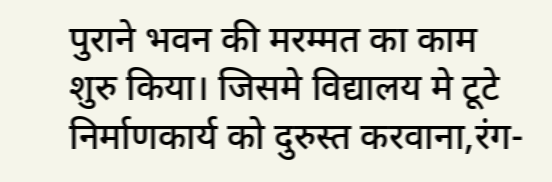पुराने भवन की मरम्मत का काम शुरु किया। जिसमे विद्यालय मे टूटे निर्माणकार्य को दुरुस्त करवाना,रंग-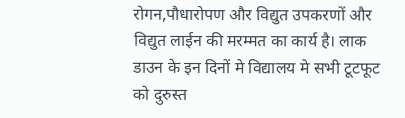रोगन,पौधारोपण और विद्युत उपकरणों और विद्युत लाईन की मरम्मत का कार्य है। लाक डाउन के इन दिनों मे विद्यालय मे सभी टूटफूट को दुरुस्त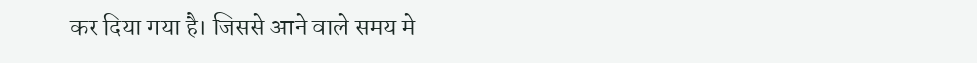कर दिया गया है। जिससे आने वाले समय मे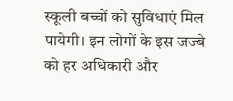स्कूली बच्चों को सुविधाएं मिल पायेगी। इन लोगों के इस जज्बे को हर अधिकारी और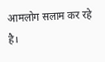आमलोग सलाम कर रहे है।